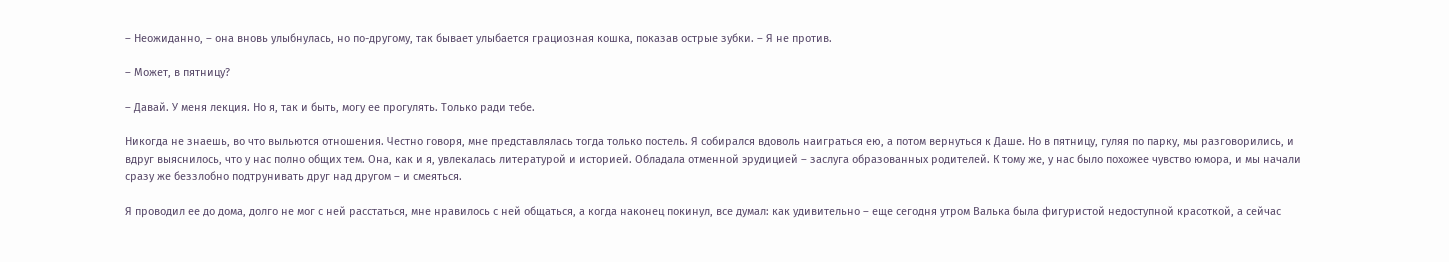– Неожиданно, – она вновь улыбнулась, но по-другому, так бывает улыбается грациозная кошка, показав острые зубки. – Я не против.

– Может, в пятницу?

– Давай. У меня лекция. Но я, так и быть, могу ее прогулять. Только ради тебе.

Никогда не знаешь, во что выльются отношения. Честно говоря, мне представлялась тогда только постель. Я собирался вдоволь наиграться ею, а потом вернуться к Даше. Но в пятницу, гуляя по парку, мы разговорились, и вдруг выяснилось, что у нас полно общих тем. Она, как и я, увлекалась литературой и историей. Обладала отменной эрудицией – заслуга образованных родителей. К тому же, у нас было похожее чувство юмора, и мы начали сразу же беззлобно подтрунивать друг над другом – и смеяться.

Я проводил ее до дома, долго не мог с ней расстаться, мне нравилось с ней общаться, а когда наконец покинул, все думал: как удивительно – еще сегодня утром Валька была фигуристой недоступной красоткой, а сейчас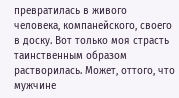превратилась в живого человека, компанейского, своего в доску. Вот только моя страсть таинственным образом растворилась. Может, оттого, что мужчине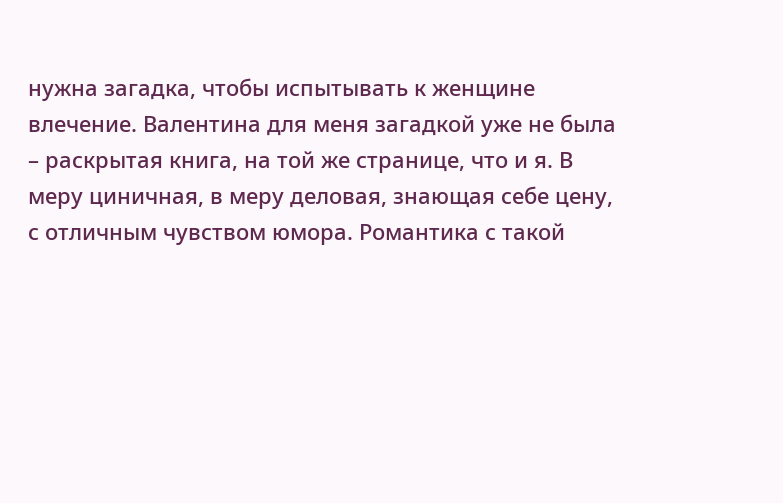нужна загадка, чтобы испытывать к женщине влечение. Валентина для меня загадкой уже не была – раскрытая книга, на той же странице, что и я. В меру циничная, в меру деловая, знающая себе цену, с отличным чувством юмора. Романтика с такой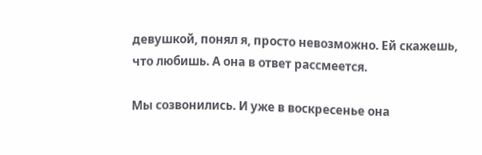девушкой, понял я, просто невозможно. Ей скажешь, что любишь. А она в ответ рассмеется.

Мы созвонились. И уже в воскресенье она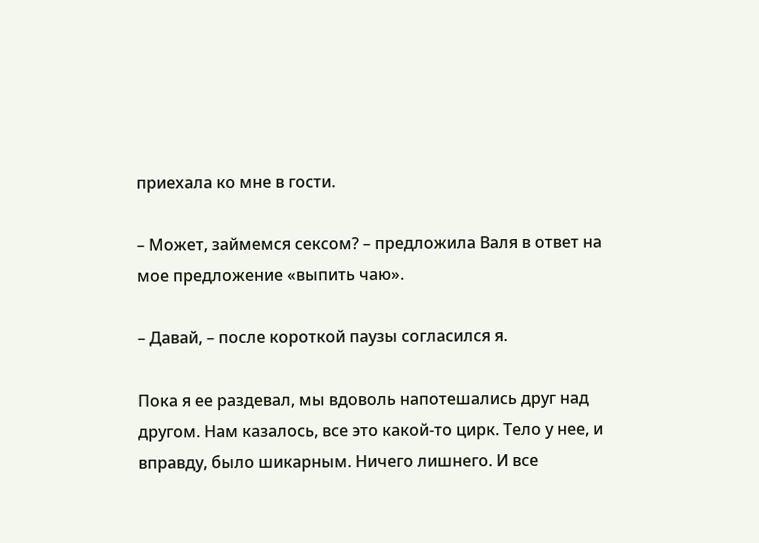приехала ко мне в гости.

– Может, займемся сексом? – предложила Валя в ответ на мое предложение «выпить чаю».

– Давай, – после короткой паузы согласился я.

Пока я ее раздевал, мы вдоволь напотешались друг над другом. Нам казалось, все это какой-то цирк. Тело у нее, и вправду, было шикарным. Ничего лишнего. И все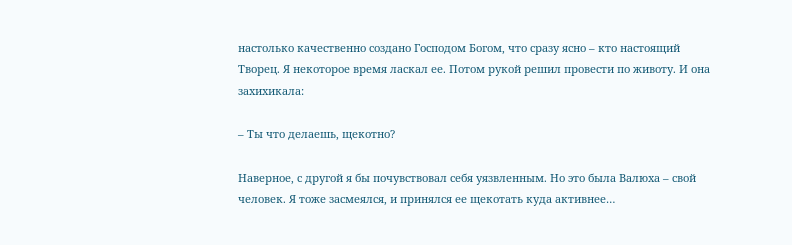настолько качественно создано Господом Богом, что сразу ясно – кто настоящий Творец. Я некоторое время ласкал ее. Потом рукой решил провести по животу. И она захихикала:

– Ты что делаешь, щекотно?

Наверное, с другой я бы почувствовал себя уязвленным. Но это была Валюха – свой человек. Я тоже засмеялся, и принялся ее щекотать куда активнее…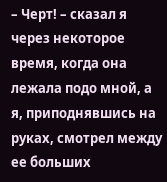– Черт! – сказал я через некоторое время, когда она лежала подо мной, а я, приподнявшись на руках, смотрел между ее больших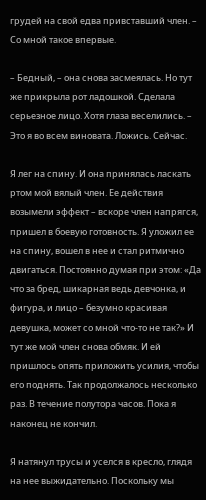грудей на свой едва привставший член. – Со мной такое впервые.

– Бедный, – она снова засмеялась. Но тут же прикрыла рот ладошкой. Сделала серьезное лицо. Хотя глаза веселились. – Это я во всем виновата. Ложись. Сейчас.

Я лег на спину. И она принялась ласкать ртом мой вялый член. Ее действия возымели эффект – вскоре член напрягся, пришел в боевую готовность. Я уложил ее на спину, вошел в нее и стал ритмично двигаться. Постоянно думая при этом: «Да что за бред, шикарная ведь девчонка, и фигура, и лицо – безумно красивая девушка, может со мной что-то не так?» И тут же мой член снова обмяк. И ей пришлось опять приложить усилия, чтобы его поднять. Так продолжалось несколько раз. В течение полутора часов. Пока я наконец не кончил.

Я натянул трусы и уселся в кресло, глядя на нее выжидательно. Поскольку мы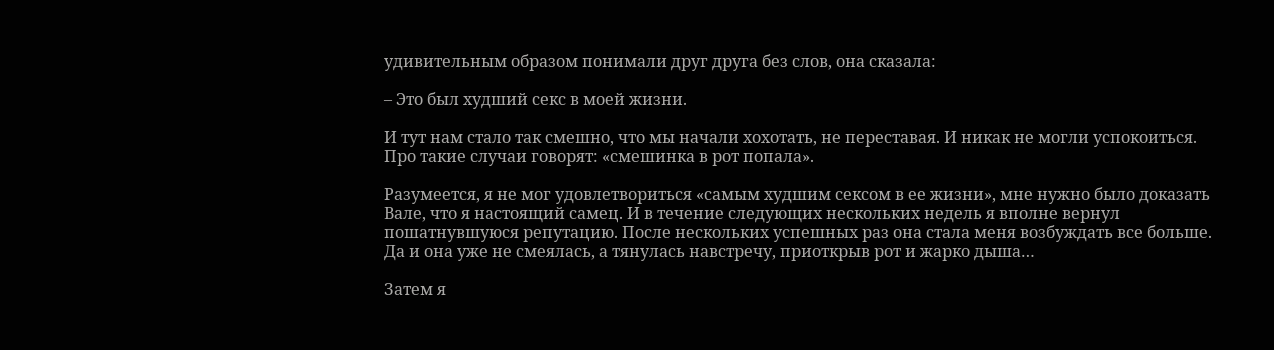удивительным образом понимали друг друга без слов, она сказала:

– Это был худший секс в моей жизни.

И тут нам стало так смешно, что мы начали хохотать, не переставая. И никак не могли успокоиться. Про такие случаи говорят: «смешинка в рот попала».

Разумеется, я не мог удовлетвориться «самым худшим сексом в ее жизни», мне нужно было доказать Вале, что я настоящий самец. И в течение следующих нескольких недель я вполне вернул пошатнувшуюся репутацию. После нескольких успешных раз она стала меня возбуждать все больше. Да и она уже не смеялась, а тянулась навстречу, приоткрыв рот и жарко дыша…

Затем я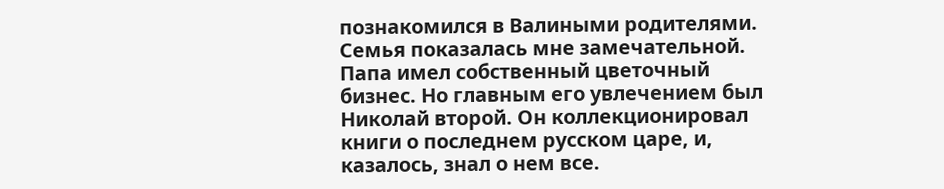познакомился в Валиными родителями. Семья показалась мне замечательной. Папа имел собственный цветочный бизнес. Но главным его увлечением был Николай второй. Он коллекционировал книги о последнем русском царе, и, казалось, знал о нем все.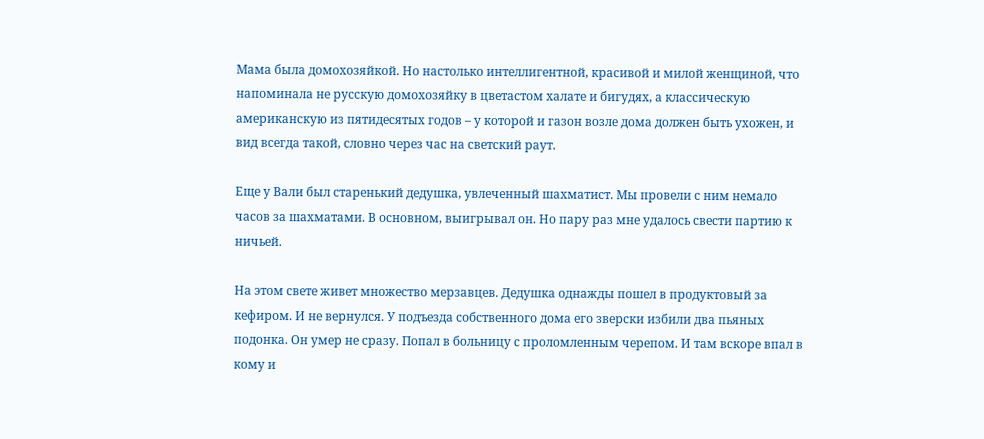Мама была домохозяйкой. Но настолько интеллигентной, красивой и милой женщиной, что напоминала не русскую домохозяйку в цветастом халате и бигудях, а классическую американскую из пятидесятых годов – у которой и газон возле дома должен быть ухожен, и вид всегда такой, словно через час на светский раут.

Еще у Вали был старенький дедушка, увлеченный шахматист. Мы провели с ним немало часов за шахматами. В основном, выигрывал он. Но пару раз мне удалось свести партию к ничьей.

На этом свете живет множество мерзавцев. Дедушка однажды пошел в продуктовый за кефиром. И не вернулся. У подъезда собственного дома его зверски избили два пьяных подонка. Он умер не сразу. Попал в больницу с проломленным черепом. И там вскоре впал в кому и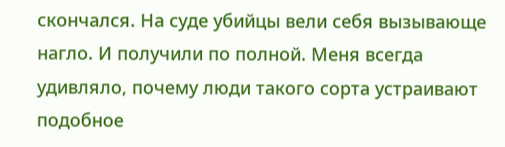скончался. На суде убийцы вели себя вызывающе нагло. И получили по полной. Меня всегда удивляло, почему люди такого сорта устраивают подобное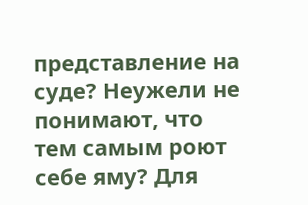представление на суде? Неужели не понимают, что тем самым роют себе яму? Для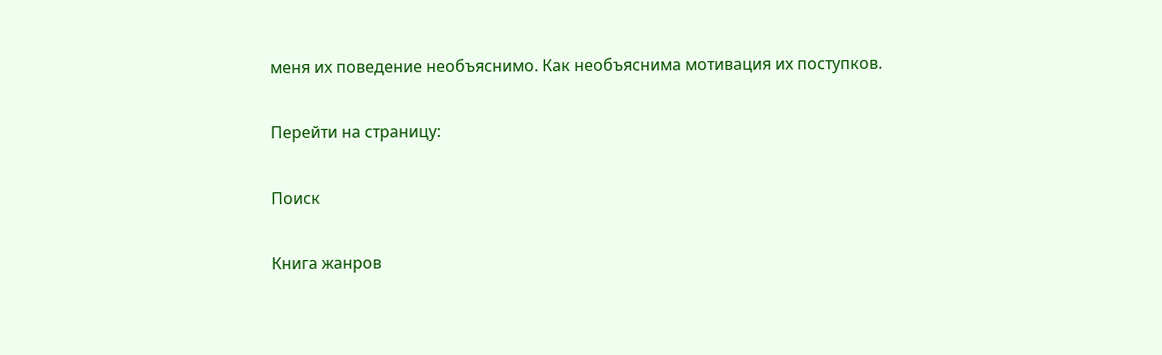меня их поведение необъяснимо. Как необъяснима мотивация их поступков.

Перейти на страницу:

Поиск

Книга жанров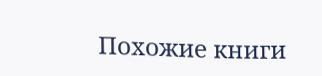Похожие книги